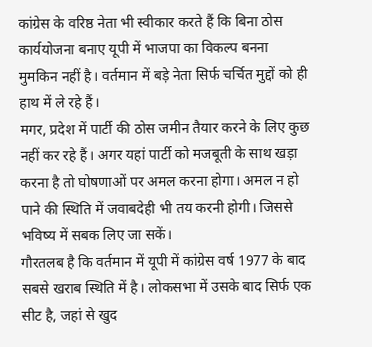कांग्रेस के वरिष्ठ नेता भी स्वीकार करते हैं कि बिना ठोस कार्ययोजना बनाए यूपी में भाजपा का विकल्प बनना मुमकिन नहीं है। वर्तमान में बड़े नेता सिर्फ चर्चित मुद्दों को ही हाथ में ले रहे हैं।
मगर, प्रदेश में पार्टी की ठोस जमीन तैयार करने के लिए कुछ नहीं कर रहे हैं। अगर यहां पार्टी को मजबूती के साथ खड़ा करना है तो घोषणाओं पर अमल करना होगा। अमल न हो पाने की स्थिति में जवाबदेही भी तय करनी होगी। जिससे भविष्य में सबक लिए जा सकें।
गौरतलब है कि वर्तमान में यूपी में कांग्रेस वर्ष 1977 के बाद सबसे खराब स्थिति में है। लोकसभा में उसके बाद सिर्फ एक सीट है, जहां से खुद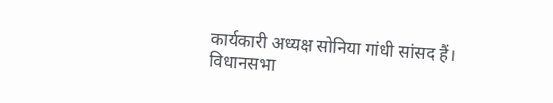कार्यकारी अध्यक्ष सोनिया गांधी सांसद हैं। विधानसभा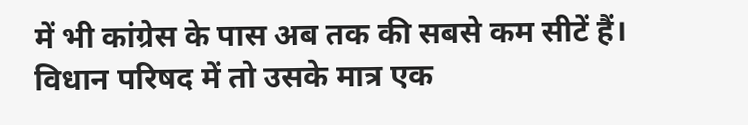में भी कांग्रेस के पास अब तक की सबसे कम सीटें हैं। विधान परिषद में तो उसके मात्र एक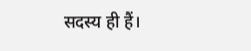सदस्य ही हैं।